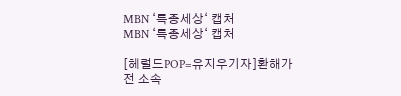MBN ‘특종세상‘ 캡처
MBN ‘특종세상‘ 캡처

[헤럴드POP=유지우기자]환해가 전 소속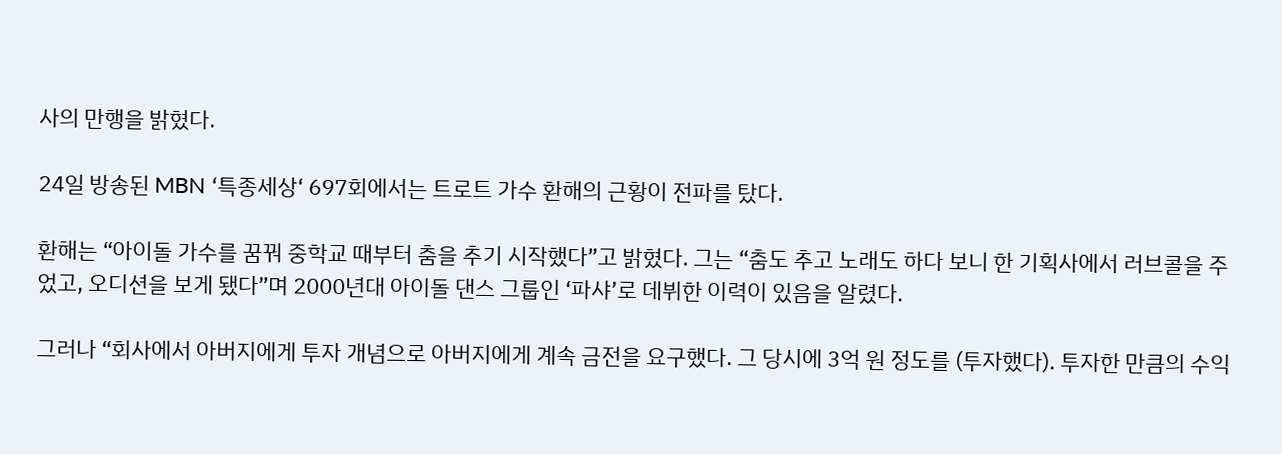사의 만행을 밝혔다.

24일 방송된 MBN ‘특종세상‘ 697회에서는 트로트 가수 환해의 근황이 전파를 탔다.

환해는 “아이돌 가수를 꿈꿔 중학교 때부터 춤을 추기 시작했다”고 밝혔다. 그는 “춤도 추고 노래도 하다 보니 한 기획사에서 러브콜을 주었고, 오디션을 보게 됐다”며 2000년대 아이돌 댄스 그룹인 ‘파샤’로 데뷔한 이력이 있음을 알렸다.

그러나 “회사에서 아버지에게 투자 개념으로 아버지에게 계속 금전을 요구했다. 그 당시에 3억 원 정도를 (투자했다). 투자한 만큼의 수익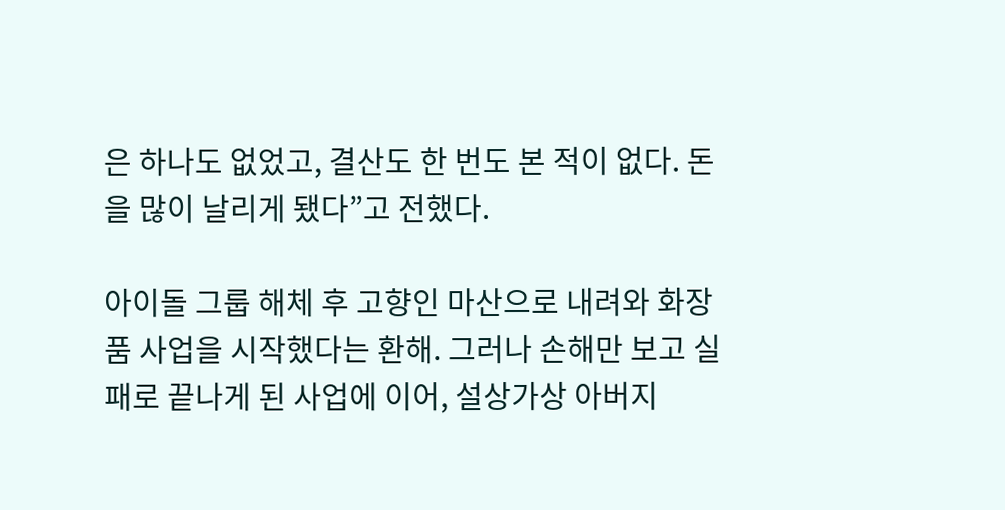은 하나도 없었고, 결산도 한 번도 본 적이 없다. 돈을 많이 날리게 됐다”고 전했다.

아이돌 그룹 해체 후 고향인 마산으로 내려와 화장품 사업을 시작했다는 환해. 그러나 손해만 보고 실패로 끝나게 된 사업에 이어, 설상가상 아버지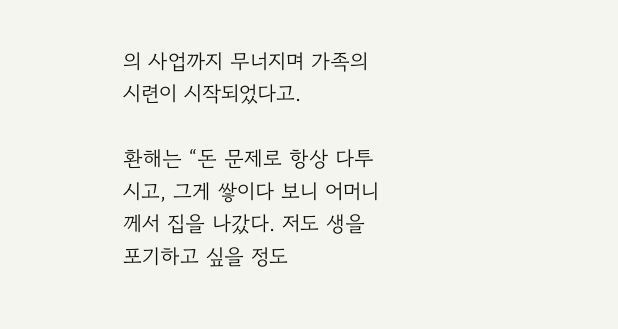의 사업까지 무너지며 가족의 시련이 시작되었다고.

환해는 “돈 문제로 항상 다투시고, 그게 쌓이다 보니 어머니께서 집을 나갔다. 저도 생을 포기하고 싶을 정도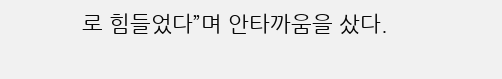로 힘들었다”며 안타까움을 샀다.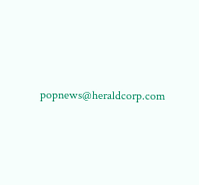popnews@heraldcorp.com